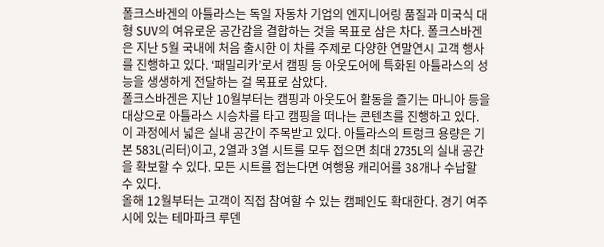폴크스바겐의 아틀라스는 독일 자동차 기업의 엔지니어링 품질과 미국식 대형 SUV의 여유로운 공간감을 결합하는 것을 목표로 삼은 차다. 폴크스바겐은 지난 5월 국내에 처음 출시한 이 차를 주제로 다양한 연말연시 고객 행사를 진행하고 있다. ‘패밀리카’로서 캠핑 등 아웃도어에 특화된 아틀라스의 성능을 생생하게 전달하는 걸 목표로 삼았다.
폴크스바겐은 지난 10월부터는 캠핑과 아웃도어 활동을 즐기는 마니아 등을 대상으로 아틀라스 시승차를 타고 캠핑을 떠나는 콘텐츠를 진행하고 있다. 이 과정에서 넓은 실내 공간이 주목받고 있다. 아틀라스의 트렁크 용량은 기본 583L(리터)이고, 2열과 3열 시트를 모두 접으면 최대 2735L의 실내 공간을 확보할 수 있다. 모든 시트를 접는다면 여행용 캐리어를 38개나 수납할 수 있다.
올해 12월부터는 고객이 직접 참여할 수 있는 캠페인도 확대한다. 경기 여주시에 있는 테마파크 루덴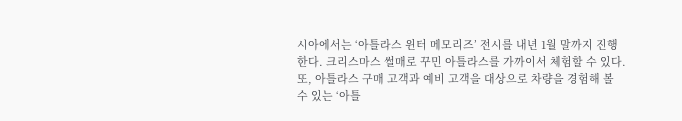시아에서는 ‘아틀라스 윈터 메모리즈’ 전시를 내년 1월 말까지 진행한다. 크리스마스 썰매로 꾸민 아틀라스를 가까이서 체험할 수 있다. 또, 아틀라스 구매 고객과 예비 고객을 대상으로 차량을 경험해 볼 수 있는 ‘아틀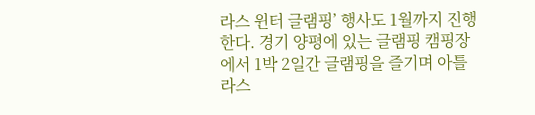라스 윈터 글램핑’ 행사도 1월까지 진행한다. 경기 양평에 있는 글램핑 캠핑장에서 1박 2일간 글램핑을 즐기며 아틀라스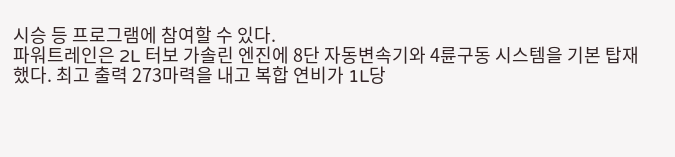시승 등 프로그램에 참여할 수 있다.
파워트레인은 2L 터보 가솔린 엔진에 8단 자동변속기와 4륜구동 시스템을 기본 탑재했다. 최고 출력 273마력을 내고 복합 연비가 1L당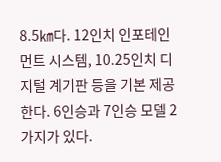8.5㎞다. 12인치 인포테인먼트 시스템, 10.25인치 디지털 계기판 등을 기본 제공한다. 6인승과 7인승 모델 2가지가 있다.